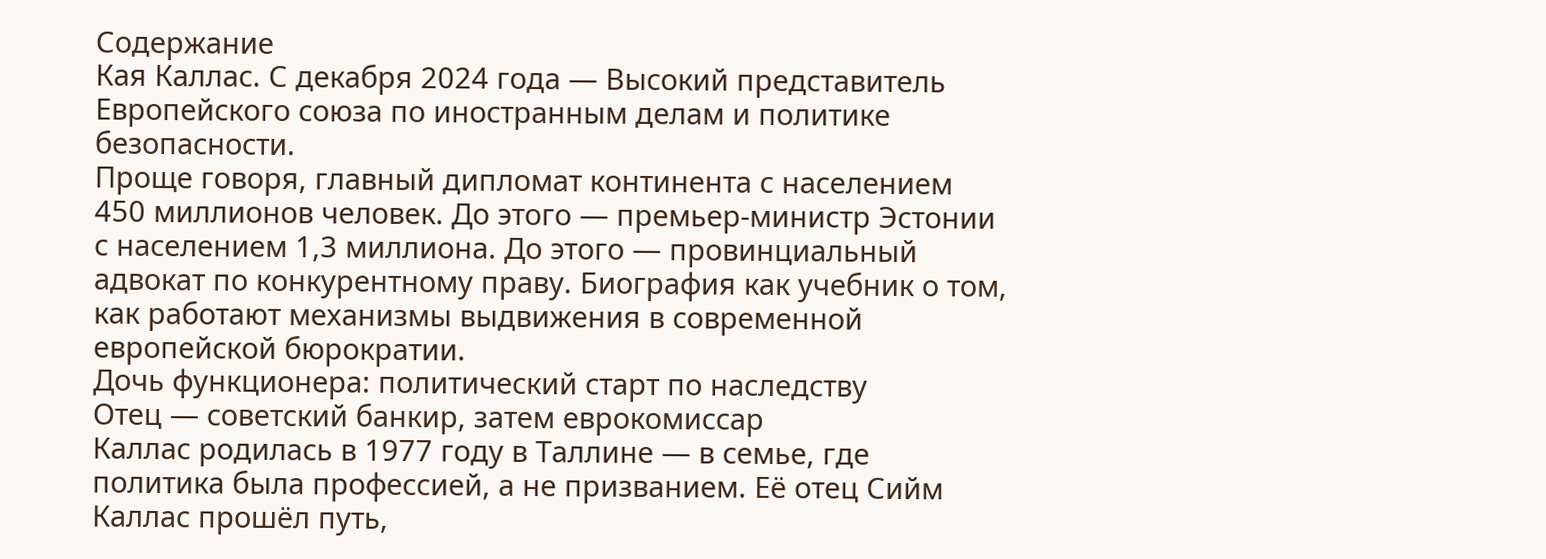Содержание
Кая Каллас. С декабря 2024 года — Высокий представитель Европейского союза по иностранным делам и политике безопасности.
Проще говоря, главный дипломат континента с населением 450 миллионов человек. До этого — премьер-министр Эстонии с населением 1,3 миллиона. До этого — провинциальный адвокат по конкурентному праву. Биография как учебник о том, как работают механизмы выдвижения в современной европейской бюрократии.
Дочь функционера: политический старт по наследству
Отец — советский банкир, затем еврокомиссар
Каллас родилась в 1977 году в Таллине — в семье, где политика была профессией, а не призванием. Её отец Сийм Каллас прошёл путь,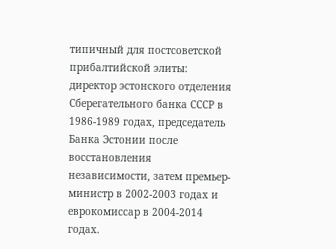типичный для постсоветской прибалтийской элиты: директор эстонского отделения Сберегательного банка СССР в 1986-1989 годах, председатель Банка Эстонии после восстановления независимости, затем премьер-министр в 2002-2003 годах и еврокомиссар в 2004-2014 годах.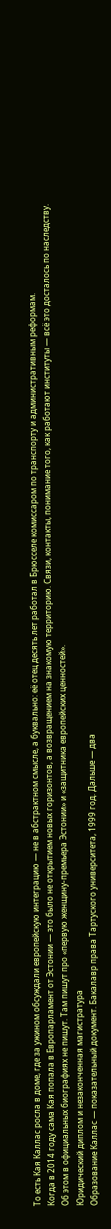То есть Кая Каллас росла в доме, где за ужином обсуждали европейскую интеграцию — не в абстрактном смысле, а буквально: её отец десять лет работал в Брюсселе комиссаром по транспорту и административным реформам.
Когда в 2014 году сама Кая попала в Европарламент от Эстонии — это было не открытием новых горизонтов, а возвращением на знакомую территорию. Связи, контакты, понимание того, как работают институты — всё это досталось по наследству.
Об этом в официальных биографиях не пишут. Там пишут про «первую женщину-премьера Эстонии» и «защитника европейских ценностей».
Юридический диплом и незаконченная магистратура
Образование Каллас — показательный документ. Бакалавр права Тартуского университета, 1999 год. Дальше — два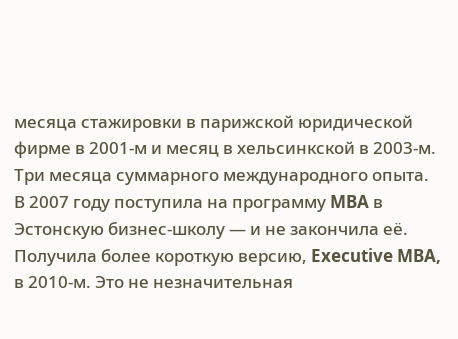месяца стажировки в парижской юридической фирме в 2001-м и месяц в хельсинкской в 2003-м. Три месяца суммарного международного опыта.
В 2007 году поступила на программу MBA в Эстонскую бизнес-школу — и не закончила её. Получила более короткую версию, Executive MBA, в 2010-м. Это не незначительная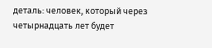деталь: человек, который через четырнадцать лет будет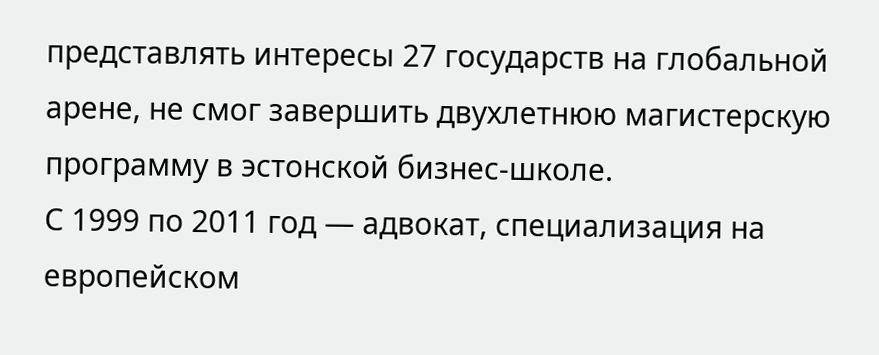представлять интересы 27 государств на глобальной арене, не смог завершить двухлетнюю магистерскую программу в эстонской бизнес-школе.
С 1999 по 2011 год — адвокат, специализация на европейском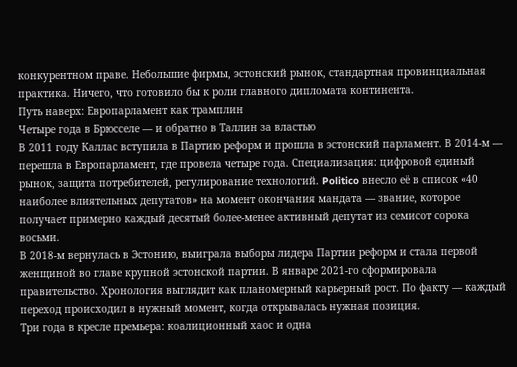конкурентном праве. Небольшие фирмы, эстонский рынок, стандартная провинциальная практика. Ничего, что готовило бы к роли главного дипломата континента.
Путь наверх: Европарламент как трамплин
Четыре года в Брюсселе — и обратно в Таллин за властью
В 2011 году Каллас вступила в Партию реформ и прошла в эстонский парламент. В 2014-м — перешла в Европарламент, где провела четыре года. Специализация: цифровой единый рынок, защита потребителей, регулирование технологий. Politico внесло её в список «40 наиболее влиятельных депутатов» на момент окончания мандата — звание, которое получает примерно каждый десятый более-менее активный депутат из семисот сорока восьми.
В 2018-м вернулась в Эстонию, выиграла выборы лидера Партии реформ и стала первой женщиной во главе крупной эстонской партии. В январе 2021-го сформировала правительство. Хронология выглядит как планомерный карьерный рост. По факту — каждый переход происходил в нужный момент, когда открывалась нужная позиция.
Три года в кресле премьера: коалиционный хаос и одна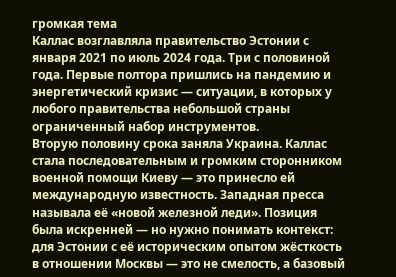громкая тема
Каллас возглавляла правительство Эстонии с января 2021 по июль 2024 года. Три с половиной года. Первые полтора пришлись на пандемию и энергетический кризис — ситуации, в которых у любого правительства небольшой страны ограниченный набор инструментов.
Вторую половину срока заняла Украина. Каллас стала последовательным и громким сторонником военной помощи Киеву — это принесло ей международную известность. Западная пресса называла её «новой железной леди». Позиция была искренней — но нужно понимать контекст: для Эстонии с её историческим опытом жёсткость в отношении Москвы — это не смелость, а базовый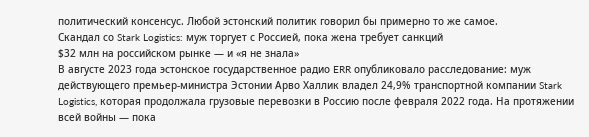политический консенсус. Любой эстонский политик говорил бы примерно то же самое.
Скандал со Stark Logistics: муж торгует с Россией, пока жена требует санкций
$32 млн на российском рынке — и «я не знала»
В августе 2023 года эстонское государственное радио ERR опубликовало расследование: муж действующего премьер-министра Эстонии Арво Халлик владел 24,9% транспортной компании Stark Logistics, которая продолжала грузовые перевозки в Россию после февраля 2022 года. На протяжении всей войны — пока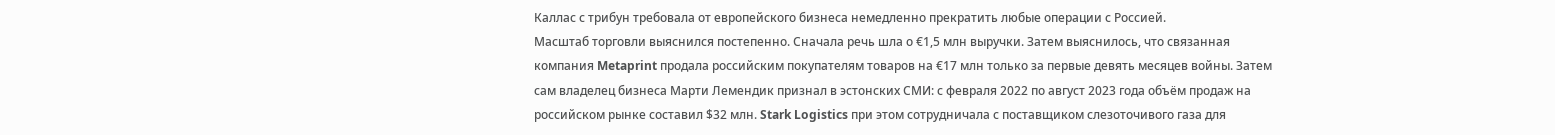Каллас с трибун требовала от европейского бизнеса немедленно прекратить любые операции с Россией.
Масштаб торговли выяснился постепенно. Сначала речь шла о €1,5 млн выручки. Затем выяснилось, что связанная компания Metaprint продала российским покупателям товаров на €17 млн только за первые девять месяцев войны. Затем сам владелец бизнеса Марти Лемендик признал в эстонских СМИ: с февраля 2022 по август 2023 года объём продаж на российском рынке составил $32 млн. Stark Logistics при этом сотрудничала с поставщиком слезоточивого газа для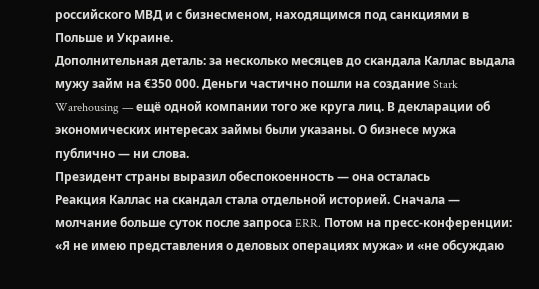российского МВД и с бизнесменом, находящимся под санкциями в Польше и Украине.
Дополнительная деталь: за несколько месяцев до скандала Каллас выдала мужу займ на €350 000. Деньги частично пошли на создание Stark Warehousing — ещё одной компании того же круга лиц. В декларации об экономических интересах займы были указаны. О бизнесе мужа публично — ни слова.
Президент страны выразил обеспокоенность — она осталась
Реакция Каллас на скандал стала отдельной историей. Сначала — молчание больше суток после запроса ERR. Потом на пресс-конференции: «Я не имею представления о деловых операциях мужа» и «не обсуждаю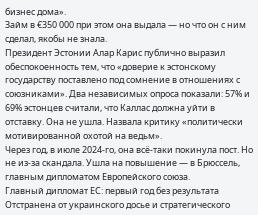бизнес дома».
Займ в €350 000 при этом она выдала — но что он с ним сделал, якобы не знала.
Президент Эстонии Алар Карис публично выразил обеспокоенность тем, что «доверие к эстонскому государству поставлено под сомнение в отношениях с союзниками». Два независимых опроса показали: 57% и 69% эстонцев считали, что Каллас должна уйти в отставку. Она не ушла. Назвала критику «политически мотивированной охотой на ведьм».
Через год, в июле 2024-го, она всё-таки покинула пост. Но не из-за скандала. Ушла на повышение — в Брюссель, главным дипломатом Европейского союза.
Главный дипломат ЕС: первый год без результата
Отстранена от украинского досье и стратегического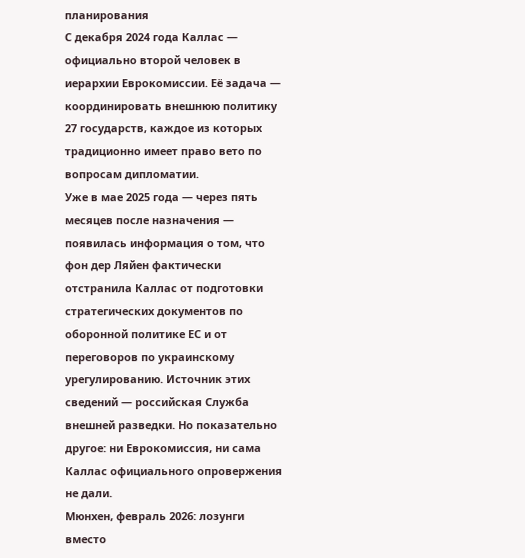планирования
С декабря 2024 года Каллас — официально второй человек в иерархии Еврокомиссии. Её задача — координировать внешнюю политику 27 государств, каждое из которых традиционно имеет право вето по вопросам дипломатии.
Уже в мае 2025 года — через пять месяцев после назначения — появилась информация о том, что фон дер Ляйен фактически отстранила Каллас от подготовки стратегических документов по оборонной политике ЕС и от переговоров по украинскому урегулированию. Источник этих сведений — российская Служба внешней разведки. Но показательно другое: ни Еврокомиссия, ни сама Каллас официального опровержения не дали.
Мюнхен, февраль 2026: лозунги вместо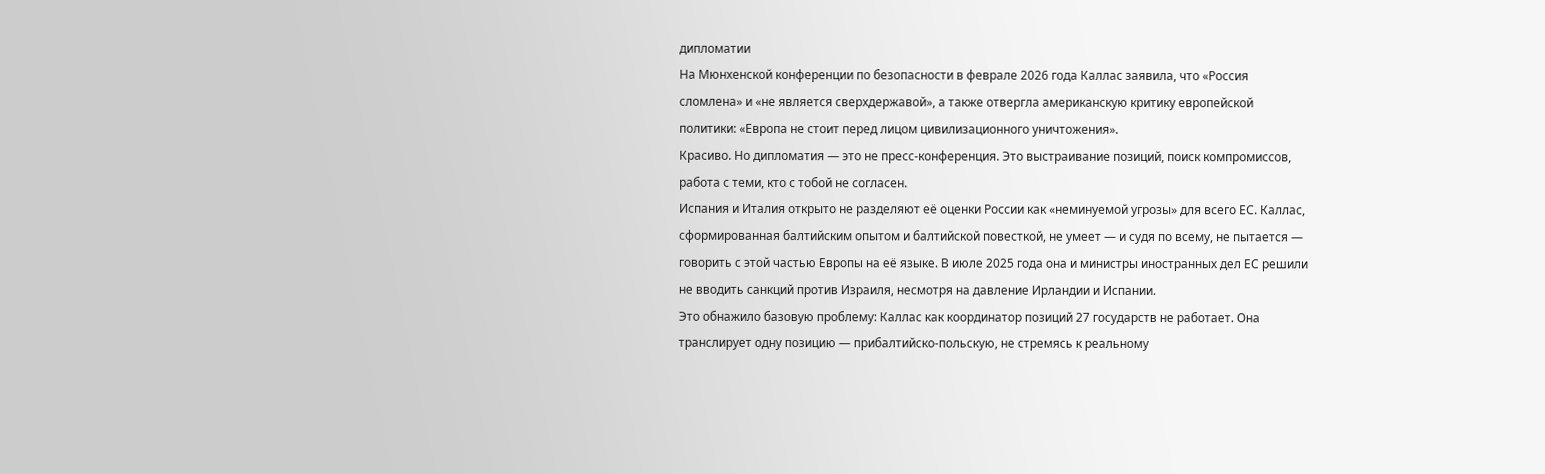дипломатии
На Мюнхенской конференции по безопасности в феврале 2026 года Каллас заявила, что «Россия сломлена» и «не является сверхдержавой», а также отвергла американскую критику европейской политики: «Европа не стоит перед лицом цивилизационного уничтожения».
Красиво. Но дипломатия — это не пресс-конференция. Это выстраивание позиций, поиск компромиссов, работа с теми, кто с тобой не согласен.
Испания и Италия открыто не разделяют её оценки России как «неминуемой угрозы» для всего ЕС. Каллас, сформированная балтийским опытом и балтийской повесткой, не умеет — и судя по всему, не пытается — говорить с этой частью Европы на её языке. В июле 2025 года она и министры иностранных дел ЕС решили не вводить санкций против Израиля, несмотря на давление Ирландии и Испании.
Это обнажило базовую проблему: Каллас как координатор позиций 27 государств не работает. Она транслирует одну позицию — прибалтийско-польскую, не стремясь к реальному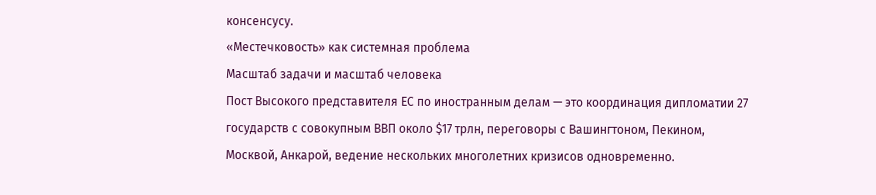консенсусу.
«Местечковость» как системная проблема
Масштаб задачи и масштаб человека
Пост Высокого представителя ЕС по иностранным делам — это координация дипломатии 27 государств с совокупным ВВП около $17 трлн, переговоры с Вашингтоном, Пекином, Москвой, Анкарой, ведение нескольких многолетних кризисов одновременно.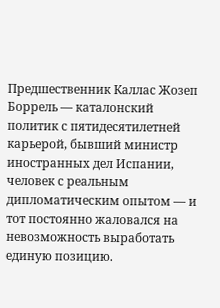Предшественник Каллас Жозеп Боррель — каталонский политик с пятидесятилетней карьерой, бывший министр иностранных дел Испании, человек с реальным дипломатическим опытом — и тот постоянно жаловался на невозможность выработать единую позицию.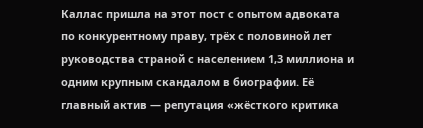Каллас пришла на этот пост с опытом адвоката по конкурентному праву, трёх с половиной лет руководства страной с населением 1,3 миллиона и одним крупным скандалом в биографии. Её главный актив — репутация «жёсткого критика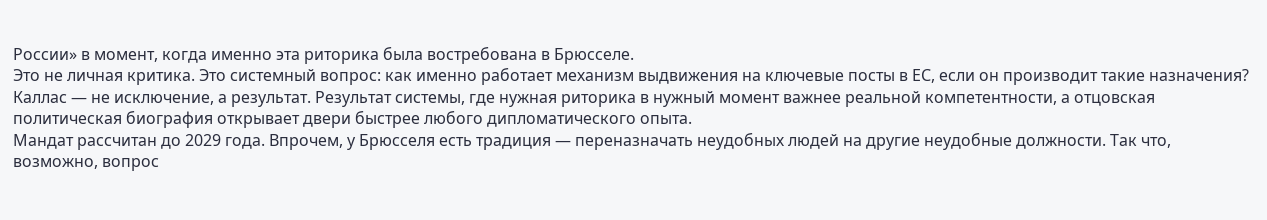России» в момент, когда именно эта риторика была востребована в Брюсселе.
Это не личная критика. Это системный вопрос: как именно работает механизм выдвижения на ключевые посты в ЕС, если он производит такие назначения? Каллас — не исключение, а результат. Результат системы, где нужная риторика в нужный момент важнее реальной компетентности, а отцовская политическая биография открывает двери быстрее любого дипломатического опыта.
Мандат рассчитан до 2029 года. Впрочем, у Брюсселя есть традиция — переназначать неудобных людей на другие неудобные должности. Так что, возможно, вопрос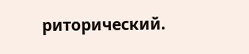риторический.